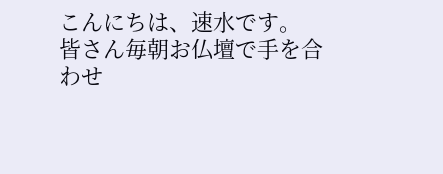こんにちは、速水です。
皆さん毎朝お仏壇で手を合わせ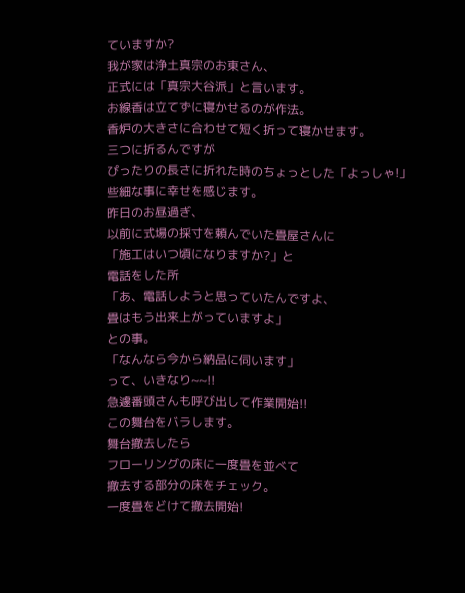ていますか?
我が家は浄土真宗のお東さん、
正式には「真宗大谷派」と言います。
お線香は立てずに寝かせるのが作法。
香炉の大きさに合わせて短く折って寝かせます。
三つに折るんですが
ぴったりの長さに折れた時のちょっとした「よっしゃ!」
些細な事に幸せを感じます。
昨日のお昼過ぎ、
以前に式場の採寸を頼んでいた畳屋さんに
「施工はいつ頃になりますか?」と
電話をした所
「あ、電話しようと思っていたんですよ、
畳はもう出来上がっていますよ」
との事。
「なんなら今から納品に伺います」
って、いきなり~~!!
急遽番頭さんも呼び出して作業開始!!
この舞台をバラします。
舞台撤去したら
フローリングの床に一度畳を並べて
撤去する部分の床をチェック。
一度畳をどけて撤去開始!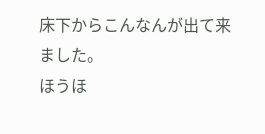床下からこんなんが出て来ました。
ほうほ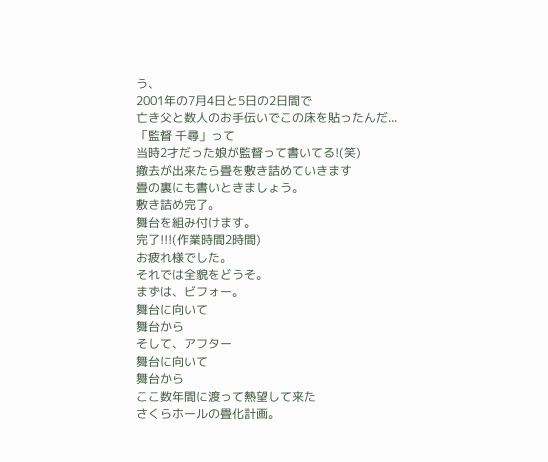う、
2001年の7月4日と5日の2日間で
亡き父と数人のお手伝いでこの床を貼ったんだ...
「監督 千尋」って
当時2才だった娘が監督って書いてる!(笑)
撤去が出来たら畳を敷き詰めていきます
畳の裏にも書いときましょう。
敷き詰め完了。
舞台を組み付けます。
完了!!!(作業時間2時間)
お疲れ様でした。
それでは全貌をどうそ。
まずは、ビフォー。
舞台に向いて
舞台から
そして、アフター
舞台に向いて
舞台から
ここ数年間に渡って熱望して来た
さくらホールの畳化計画。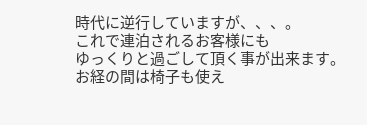時代に逆行していますが、、、。
これで連泊されるお客様にも
ゆっくりと過ごして頂く事が出来ます。
お経の間は椅子も使え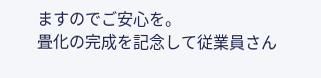ますのでご安心を。
畳化の完成を記念して従業員さん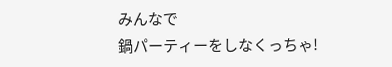みんなで
鍋パーティーをしなくっちゃ!